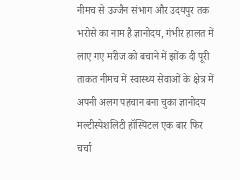नीमच से उज्जैन संभाग और उदयपुर तक भरोसे का नाम है ज्ञानोदय, गंभीर हालत में लाए गए मरीज को बचाने में झोंक दी पूरी ताकत नीमच में स्वास्थ्य सेवाओं के क्षेत्र में अपनी अलग पहचान बना चुका ज्ञानोदय मल्टीस्पेशलिटी हॉस्पिटल एक बार फिर चर्चा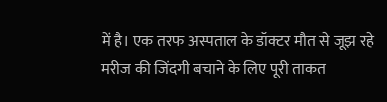में है। एक तरफ अस्पताल के डॉक्टर मौत से जूझ रहे मरीज की जिंदगी बचाने के लिए पूरी ताकत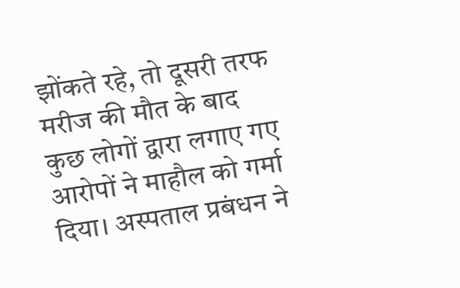झोंकते रहे, तो दूसरी तरफ मरीज की मौत के बाद कुछ लोगों द्वारा लगाए गए आरोपों ने माहौल को गर्मा दिया। अस्पताल प्रबंधन ने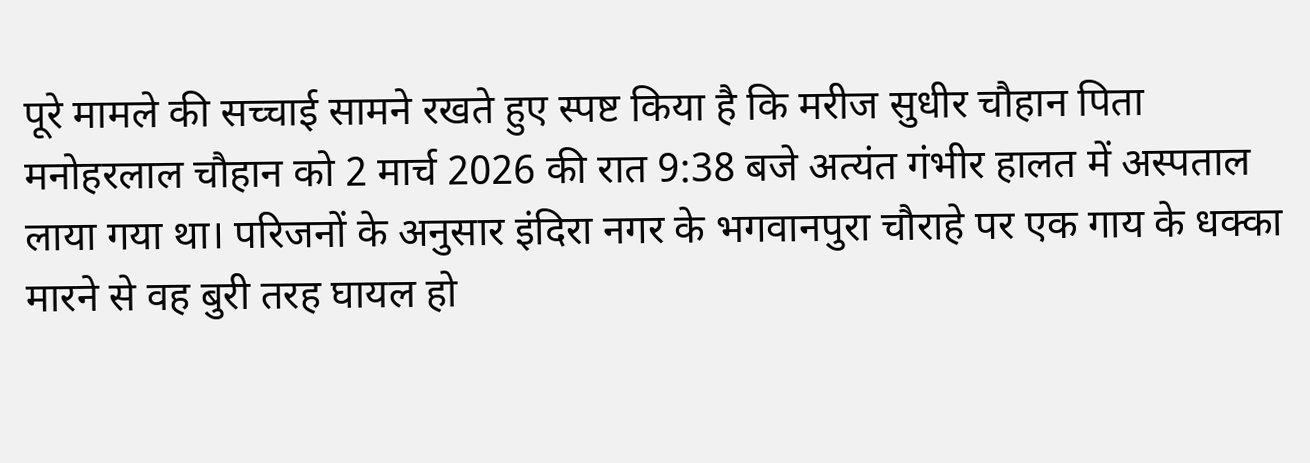पूरे मामले की सच्चाई सामने रखते हुए स्पष्ट किया है कि मरीज सुधीर चौहान पिता मनोहरलाल चौहान को 2 मार्च 2026 की रात 9:38 बजे अत्यंत गंभीर हालत में अस्पताल लाया गया था। परिजनों के अनुसार इंदिरा नगर के भगवानपुरा चौराहे पर एक गाय के धक्का मारने से वह बुरी तरह घायल हो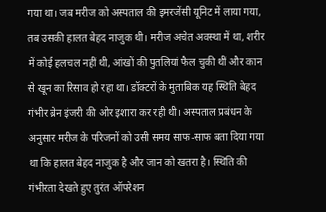गया था। जब मरीज को अस्पताल की इमरजेंसी यूनिट में लाया गया, तब उसकी हालत बेहद नाजुक थी। मरीज अचेत अवस्था में था, शरीर में कोई हलचल नहीं थी, आंखों की पुतलियां फैल चुकी थीं और कान से खून का रिसाव हो रहा था। डॉक्टरों के मुताबिक यह स्थिति बेहद गंभीर ब्रेन इंजरी की ओर इशारा कर रही थी। अस्पताल प्रबंधन के अनुसार मरीज के परिजनों को उसी समय साफ-साफ बता दिया गया था कि हालत बेहद नाजुक है और जान को खतरा है। स्थिति की गंभीरता देखते हुए तुरंत ऑपरेशन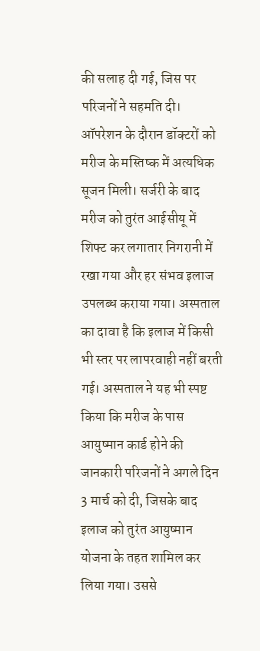की सलाह दी गई, जिस पर परिजनों ने सहमति दी। ऑपरेशन के दौरान डॉक्टरों को मरीज के मस्तिष्क में अत्यधिक सूजन मिली। सर्जरी के बाद मरीज को तुरंत आईसीयू में शिफ्ट कर लगातार निगरानी में रखा गया और हर संभव इलाज उपलब्ध कराया गया। अस्पताल का दावा है कि इलाज में किसी भी स्तर पर लापरवाही नहीं बरती गई। अस्पताल ने यह भी स्पष्ट किया कि मरीज के पास आयुष्मान कार्ड होने की जानकारी परिजनों ने अगले दिन 3 मार्च को दी, जिसके बाद इलाज को तुरंत आयुष्मान योजना के तहत शामिल कर लिया गया। उससे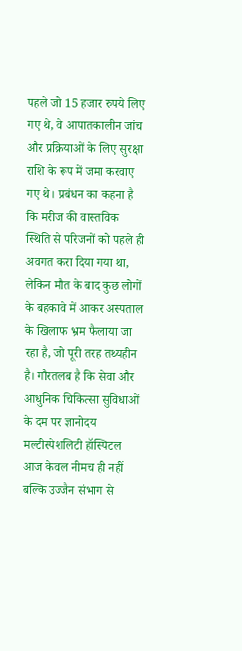पहले जो 15 हजार रुपये लिए गए थे, वे आपातकालीन जांच और प्रक्रियाओं के लिए सुरक्षा राशि के रूप में जमा करवाए गए थे। प्रबंधन का कहना है कि मरीज की वास्तविक स्थिति से परिजनों को पहले ही अवगत करा दिया गया था, लेकिन मौत के बाद कुछ लोगों के बहकावे में आकर अस्पताल के खिलाफ भ्रम फैलाया जा रहा है, जो पूरी तरह तथ्यहीन है। गौरतलब है कि सेवा और आधुनिक चिकित्सा सुविधाओं के दम पर ज्ञानोदय मल्टीस्पेशलिटी हॉस्पिटल आज केवल नीमच ही नहीं बल्कि उज्जैन संभाग से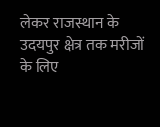लेकर राजस्थान के उदयपुर क्षेत्र तक मरीजों के लिए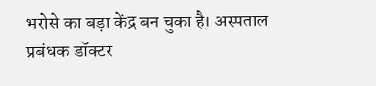भरोसे का बड़ा केंद्र बन चुका है। अस्पताल प्रबंधक डॉक्टर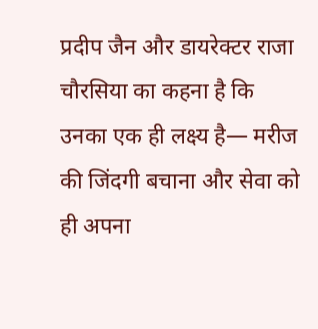प्रदीप जैन और डायरेक्टर राजा चौरसिया का कहना है कि उनका एक ही लक्ष्य है— मरीज की जिंदगी बचाना और सेवा को ही अपना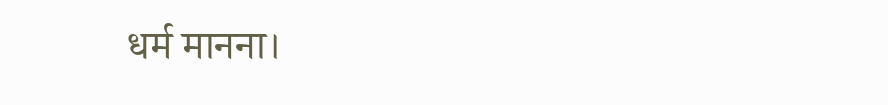धर्म मानना।